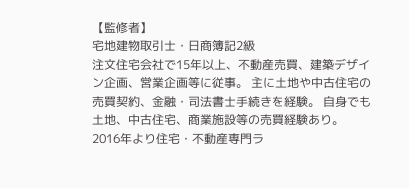【監修者】
宅地建物取引士・日商簿記2級
注文住宅会社で15年以上、不動産売買、建築デザイン企画、営業企画等に従事。 主に土地や中古住宅の売買契約、金融・司法書士手続きを経験。 自身でも土地、中古住宅、商業施設等の売買経験あり。 2016年より住宅・不動産専門ラ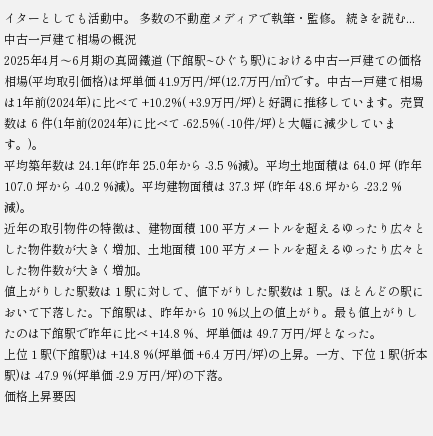イターとしても活動中。 多数の不動産メディアで執筆・監修。 続きを読む...
中古一戸建て相場の概況
2025年4月〜6月期の真岡鐵道 (下館駅~ひぐち駅)における中古一戸建ての価格相場(平均取引価格)は坪単価 41.9万円/坪(12.7万円/㎡)です。中古一戸建て相場は1年前(2024年)に比べて +10.2%( +3.9万円/坪)と好調に推移しています。売買数は 6 件(1年前(2024年)に比べて -62.5%( -10件/坪)と大幅に減少しています。)。
平均築年数は 24.1年(昨年 25.0年から -3.5 %減)。平均土地面積は 64.0 坪 (昨年 107.0 坪から -40.2 %減)。平均建物面積は 37.3 坪 (昨年 48.6 坪から -23.2 %減)。
近年の取引物件の特徴は、建物面積 100 平方メートルを超えるゆったり広々とした物件数が大きく増加、土地面積 100 平方メートルを超えるゆったり広々とした物件数が大きく増加。
値上がりした駅数は 1 駅に対して、値下がりした駅数は 1 駅。ほとんどの駅において下落した。下館駅は、昨年から 10 %以上の値上がり。最も値上がりしたのは下館駅で昨年に比べ +14.8 %、坪単価は 49.7 万円/坪となった。
上位 1 駅(下館駅)は +14.8 %(坪単価 +6.4 万円/坪)の上昇。一方、下位 1 駅(折本駅)は -47.9 %(坪単価 -2.9 万円/坪)の下落。
価格上昇要因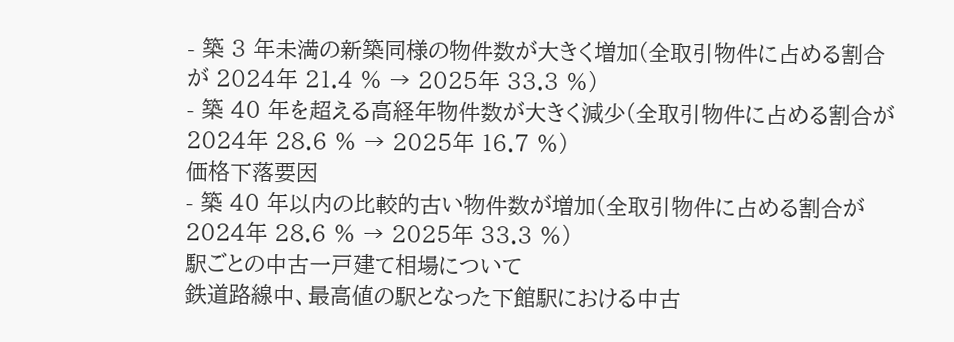- 築 3 年未満の新築同様の物件数が大きく増加(全取引物件に占める割合が 2024年 21.4 % → 2025年 33.3 %)
- 築 40 年を超える高経年物件数が大きく減少(全取引物件に占める割合が 2024年 28.6 % → 2025年 16.7 %)
価格下落要因
- 築 40 年以内の比較的古い物件数が増加(全取引物件に占める割合が 2024年 28.6 % → 2025年 33.3 %)
駅ごとの中古一戸建て相場について
鉄道路線中、最高値の駅となった下館駅における中古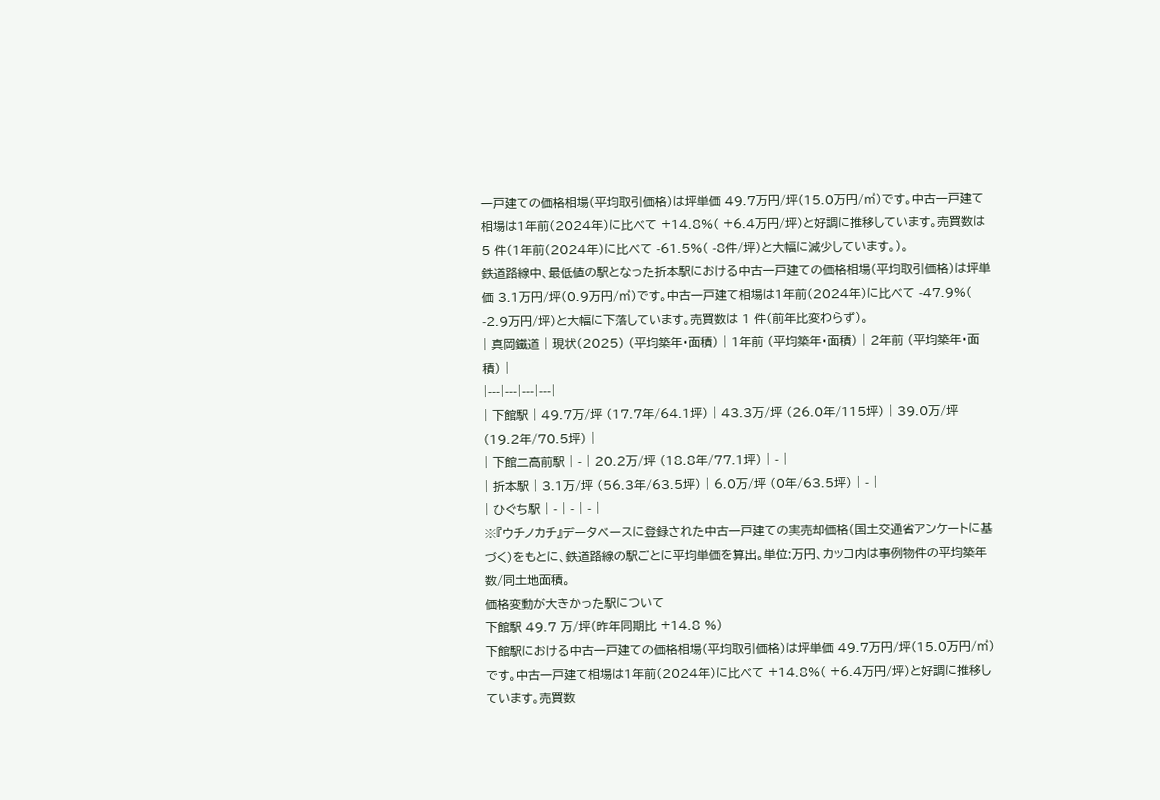一戸建ての価格相場(平均取引価格)は坪単価 49.7万円/坪(15.0万円/㎡)です。中古一戸建て相場は1年前(2024年)に比べて +14.8%( +6.4万円/坪)と好調に推移しています。売買数は 5 件(1年前(2024年)に比べて -61.5%( -8件/坪)と大幅に減少しています。)。
鉄道路線中、最低値の駅となった折本駅における中古一戸建ての価格相場(平均取引価格)は坪単価 3.1万円/坪(0.9万円/㎡)です。中古一戸建て相場は1年前(2024年)に比べて -47.9%( -2.9万円/坪)と大幅に下落しています。売買数は 1 件(前年比変わらず)。
| 真岡鐵道 | 現状(2025) (平均築年・面積) | 1年前 (平均築年・面積) | 2年前 (平均築年・面積) |
|---|---|---|---|
| 下館駅 | 49.7万/坪 (17.7年/64.1坪) | 43.3万/坪 (26.0年/115坪) | 39.0万/坪 (19.2年/70.5坪) |
| 下館二高前駅 | - | 20.2万/坪 (18.8年/77.1坪) | - |
| 折本駅 | 3.1万/坪 (56.3年/63.5坪) | 6.0万/坪 (0年/63.5坪) | - |
| ひぐち駅 | - | - | - |
※『ウチノカチ』データベースに登録された中古一戸建ての実売却価格(国土交通省アンケートに基づく)をもとに、鉄道路線の駅ごとに平均単価を算出。単位:万円、カッコ内は事例物件の平均築年数/同土地面積。
価格変動が大きかった駅について
下館駅 49.7 万/坪(昨年同期比 +14.8 %)
下館駅における中古一戸建ての価格相場(平均取引価格)は坪単価 49.7万円/坪(15.0万円/㎡)です。中古一戸建て相場は1年前(2024年)に比べて +14.8%( +6.4万円/坪)と好調に推移しています。売買数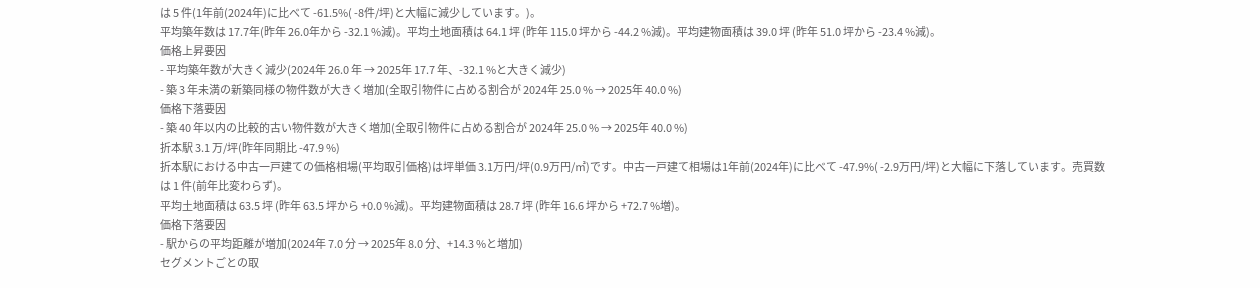は 5 件(1年前(2024年)に比べて -61.5%( -8件/坪)と大幅に減少しています。)。
平均築年数は 17.7年(昨年 26.0年から -32.1 %減)。平均土地面積は 64.1 坪 (昨年 115.0 坪から -44.2 %減)。平均建物面積は 39.0 坪 (昨年 51.0 坪から -23.4 %減)。
価格上昇要因
- 平均築年数が大きく減少(2024年 26.0 年 → 2025年 17.7 年、-32.1 %と大きく減少)
- 築 3 年未満の新築同様の物件数が大きく増加(全取引物件に占める割合が 2024年 25.0 % → 2025年 40.0 %)
価格下落要因
- 築 40 年以内の比較的古い物件数が大きく増加(全取引物件に占める割合が 2024年 25.0 % → 2025年 40.0 %)
折本駅 3.1 万/坪(昨年同期比 -47.9 %)
折本駅における中古一戸建ての価格相場(平均取引価格)は坪単価 3.1万円/坪(0.9万円/㎡)です。中古一戸建て相場は1年前(2024年)に比べて -47.9%( -2.9万円/坪)と大幅に下落しています。売買数は 1 件(前年比変わらず)。
平均土地面積は 63.5 坪 (昨年 63.5 坪から +0.0 %減)。平均建物面積は 28.7 坪 (昨年 16.6 坪から +72.7 %増)。
価格下落要因
- 駅からの平均距離が増加(2024年 7.0 分 → 2025年 8.0 分、+14.3 %と増加)
セグメントごとの取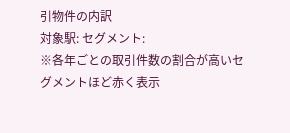引物件の内訳
対象駅: セグメント:
※各年ごとの取引件数の割合が高いセグメントほど赤く表示